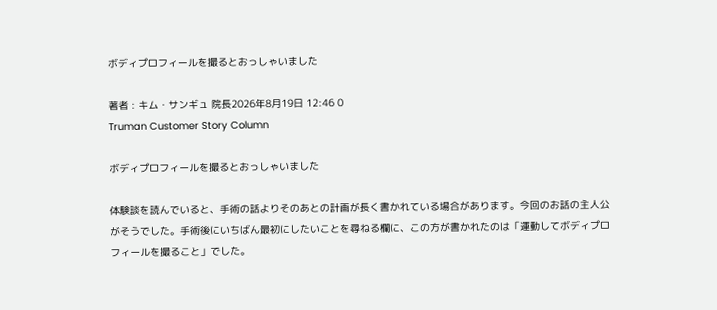ボディプロフィールを撮るとおっしゃいました

著者 : キム・サンギュ 院長2026年8月19日 12:46 0
Truman Customer Story Column

ボディプロフィールを撮るとおっしゃいました

体験談を読んでいると、手術の話よりそのあとの計画が長く書かれている場合があります。今回のお話の主人公がそうでした。手術後にいちばん最初にしたいことを尋ねる欄に、この方が書かれたのは「運動してボディプロフィールを撮ること」でした。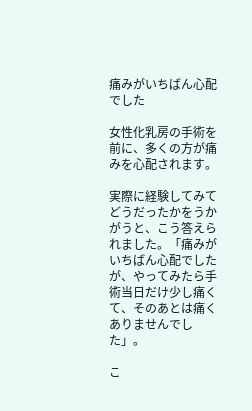痛みがいちばん心配でした

女性化乳房の手術を前に、多くの方が痛みを心配されます。

実際に経験してみてどうだったかをうかがうと、こう答えられました。「痛みがいちばん心配でしたが、やってみたら手術当日だけ少し痛くて、そのあとは痛くありませんでした」。

こ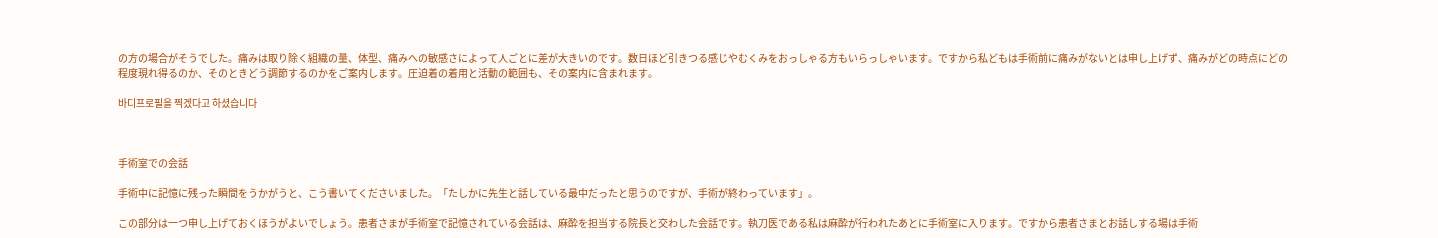の方の場合がそうでした。痛みは取り除く組織の量、体型、痛みへの敏感さによって人ごとに差が大きいのです。数日ほど引きつる感じやむくみをおっしゃる方もいらっしゃいます。ですから私どもは手術前に痛みがないとは申し上げず、痛みがどの時点にどの程度現れ得るのか、そのときどう調節するのかをご案内します。圧迫着の着用と活動の範囲も、その案内に含まれます。

바디프로필을 찍겠다고 하셨습니다



手術室での会話

手術中に記憶に残った瞬間をうかがうと、こう書いてくださいました。「たしかに先生と話している最中だったと思うのですが、手術が終わっています」。

この部分は一つ申し上げておくほうがよいでしょう。患者さまが手術室で記憶されている会話は、麻酔を担当する院長と交わした会話です。執刀医である私は麻酔が行われたあとに手術室に入ります。ですから患者さまとお話しする場は手術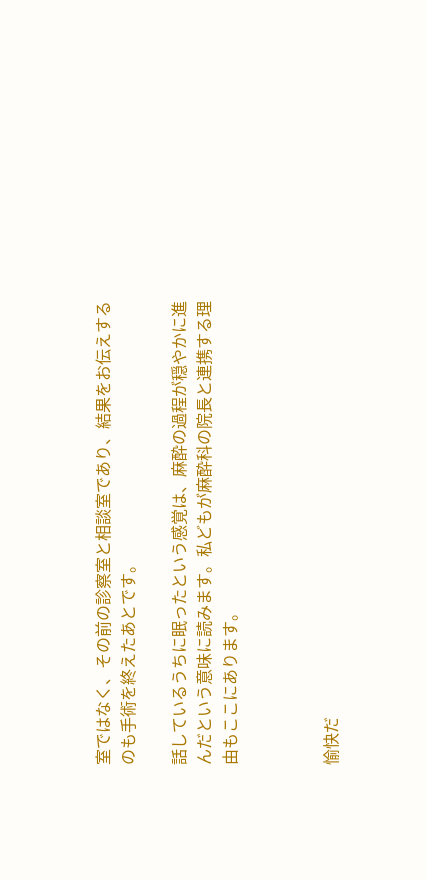室ではなく、その前の診察室と相談室であり、結果をお伝えするのも手術を終えたあとです。

話しているうちに眠ったという感覚は、麻酔の過程が穏やかに進んだという意味に読みます。私どもが麻酔科の院長と連携する理由もここにあります。



愉快だ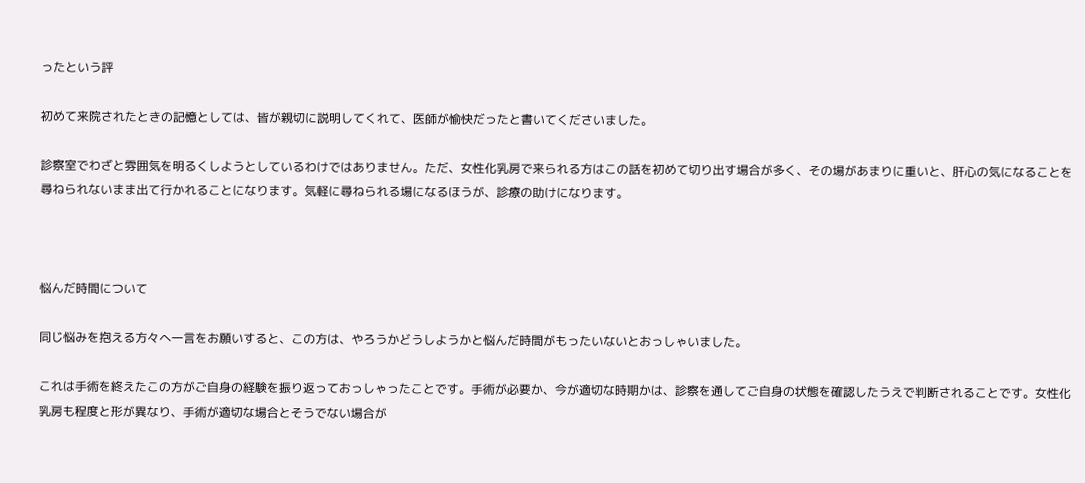ったという評

初めて来院されたときの記憶としては、皆が親切に説明してくれて、医師が愉快だったと書いてくださいました。

診察室でわざと雰囲気を明るくしようとしているわけではありません。ただ、女性化乳房で来られる方はこの話を初めて切り出す場合が多く、その場があまりに重いと、肝心の気になることを尋ねられないまま出て行かれることになります。気軽に尋ねられる場になるほうが、診療の助けになります。



悩んだ時間について

同じ悩みを抱える方々へ一言をお願いすると、この方は、やろうかどうしようかと悩んだ時間がもったいないとおっしゃいました。

これは手術を終えたこの方がご自身の経験を振り返っておっしゃったことです。手術が必要か、今が適切な時期かは、診察を通してご自身の状態を確認したうえで判断されることです。女性化乳房も程度と形が異なり、手術が適切な場合とそうでない場合が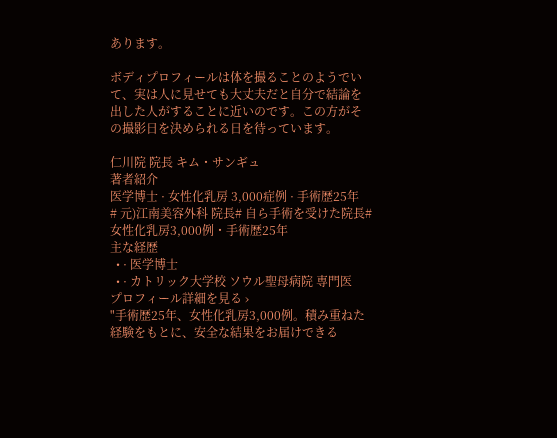あります。

ボディプロフィールは体を撮ることのようでいて、実は人に見せても大丈夫だと自分で結論を出した人がすることに近いのです。この方がその撮影日を決められる日を待っています。

仁川院 院長 キム・サンギュ
著者紹介
医学博士 · 女性化乳房 3,000症例 · 手術歴25年
# 元)江南美容外科 院長# 自ら手術を受けた院長# 女性化乳房3,000例・手術歴25年
主な経歴
  • · 医学博士
  • · カトリック大学校 ソウル聖母病院 専門医
プロフィール詳細を見る ›
"手術歴25年、女性化乳房3,000例。積み重ねた経験をもとに、安全な結果をお届けできる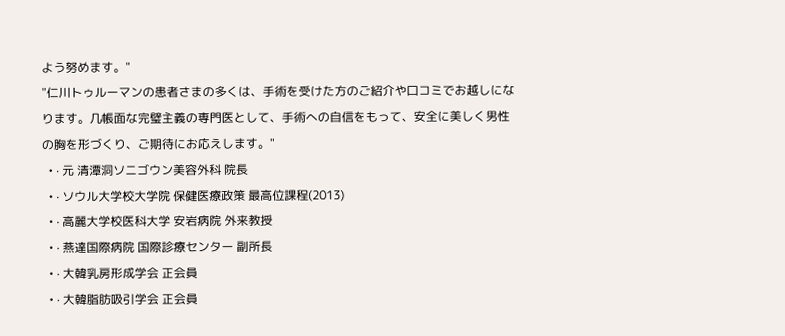よう努めます。"
"仁川トゥルーマンの患者さまの多くは、手術を受けた方のご紹介や口コミでお越しになります。几帳面な完璧主義の専門医として、手術への自信をもって、安全に美しく男性の胸を形づくり、ご期待にお応えします。"
  • · 元 清潭洞ソニゴウン美容外科 院長
  • · ソウル大学校大学院 保健医療政策 最高位課程(2013)
  • · 高麗大学校医科大学 安岩病院 外来教授
  • · 燕達国際病院 国際診療センター 副所長
  • · 大韓乳房形成学会 正会員
  • · 大韓脂肪吸引学会 正会員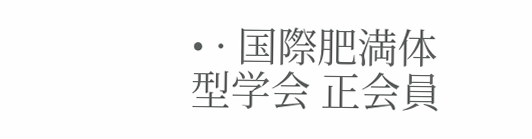• · 国際肥満体型学会 正会員